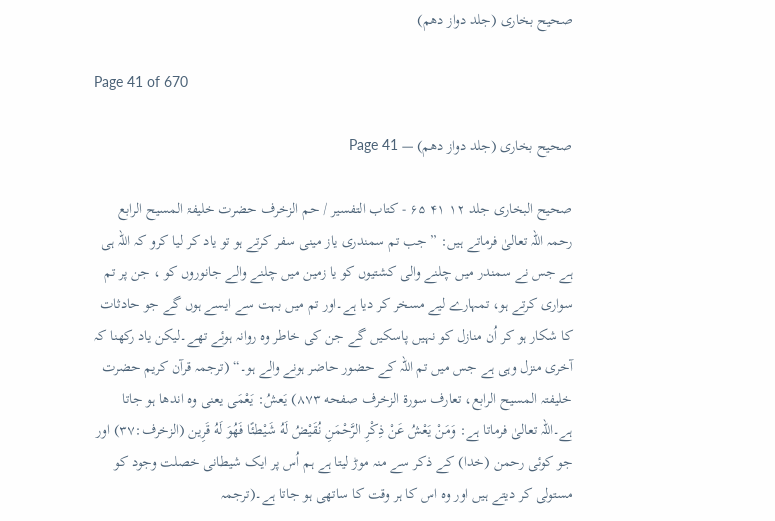صحیح بخاری (جلد دواز دھم)

Page 41 of 670

صحیح بخاری (جلد دواز دھم) — Page 41

صحیح البخاری جلد ۱۲ ۴۱ ۶۵ - کتاب التفسير / حم الزخرف حضرت خلیفۃ المسیح الرابع رحمہ اللہ تعالیٰ فرماتے ہیں: ” جب تم سمندری یاز مینی سفر کرتے ہو تو یاد کر لیا کرو کہ اللہ ہی ہے جس نے سمندر میں چلنے والی کشتیوں کو یا زمین میں چلنے والے جانوروں کو ، جن پر تم سواری کرتے ہو، تمہارے لیے مسخر کر دیا ہے۔اور تم میں بہت سے ایسے ہوں گے جو حادثات کا شکار ہو کر اُن منازل کو نہیں پاسکیں گے جن کی خاطر وہ روانہ ہوئے تھے۔لیکن یاد رکھنا کہ آخری منزل وہی ہے جس میں تم اللہ کے حضور حاضر ہونے والے ہو۔“ (ترجمہ قرآن کریم حضرت خلیفتہ المسیح الرابع، تعارف سورة الزخرف صفحه ۸۷۳) يَعشُ: يَعْمَى یعنی وہ اندھا ہو جاتا ہے۔اللہ تعالیٰ فرماتا ہے: وَمَنْ يَعْشُ عَنْ ذِكْرِ الرَّحْمَنِ نُقَيْضُ لَهُ شَيْطئًا فَهُوَ لَهُ قَرِين (الزخرف:۳۷) اور جو کوئی رحمن (خدا) کے ذکر سے منہ موڑ لیتا ہے ہم اُس پر ایک شیطانی خصلت وجود کو مستولی کر دیتے ہیں اور وہ اس کا ہر وقت کا ساتھی ہو جاتا ہے۔(ترجمہ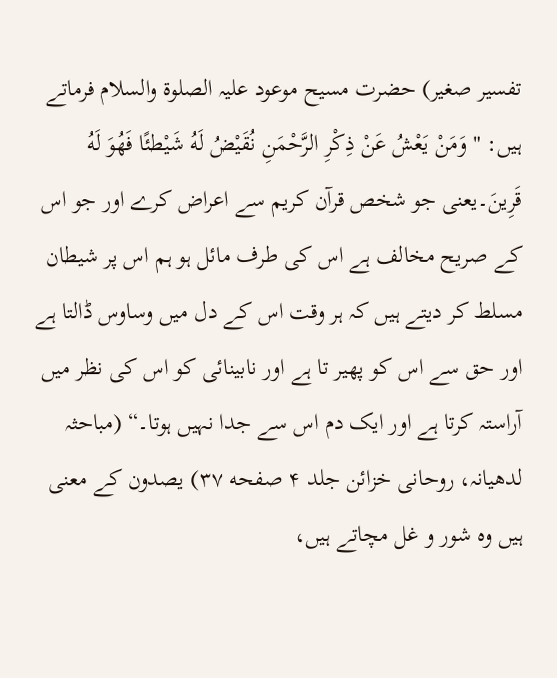تفسیر صغیر) حضرت مسیح موعود علیہ الصلوۃ والسلام فرماتے ہیں: " وَمَنْ يَعْشُ عَنْ ذِكْرِ الرَّحْمَنِ نُقَيْضُ لَهُ شَيْطئًا فَهُوَ لَهُ قَرِينَ۔یعنی جو شخص قرآن کریم سے اعراض کرے اور جو اس کے صریح مخالف ہے اس کی طرف مائل ہو ہم اس پر شیطان مسلط کر دیتے ہیں کہ ہر وقت اس کے دل میں وساوس ڈالتا ہے اور حق سے اس کو پھیر تا ہے اور نابینائی کو اس کی نظر میں آراستہ کرتا ہے اور ایک دم اس سے جدا نہیں ہوتا۔“ (مباحثہ لدھیانہ، روحانی خزائن جلد ۴ صفحه ۳۷) يصدون کے معنی ہیں وہ شور و غل مچاتے ہیں،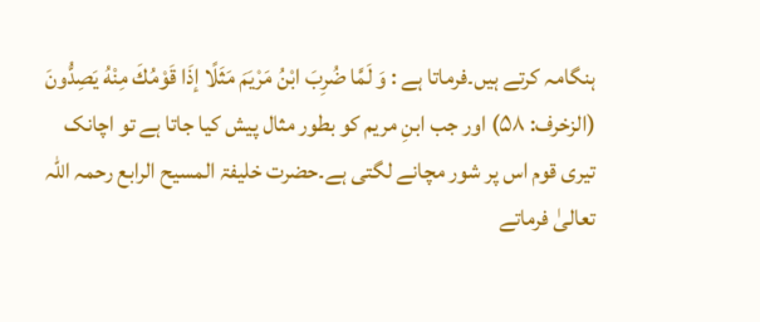ہنگامہ کرتے ہیں۔فرماتا ہے : وَ لَمَّا ضُرِبَ ابْنُ مَرْيَمَ مَثَلًا إذَا قَوْمُكَ مِنْهُ يَصِدُّونَ (الزخرف: ۵۸) اور جب ابنِ مریم کو بطور مثال پیش کیا جاتا ہے تو اچانک تیری قوم اس پر شور مچانے لگتی ہے۔حضرت خلیفۃ المسیح الرابع رحمہ اللہ تعالیٰ فرماتے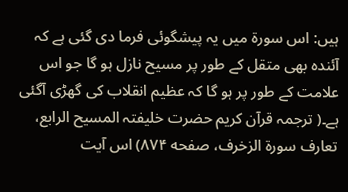ہیں: اس سورۃ میں یہ پیشگوئی فرما دی گئی ہے کہ آئندہ بھی متقل کے طور پر مسیح نازل ہو گا جو اس علامت کے طور پر ہو گا کہ عظیم انقلاب کی گھڑی آگئی ہے۔( ترجمہ قرآن کریم حضرت خلیفتہ المسیح الرابع، تعارف سورۃ الزخرف، صفحه ۸۷۴) اس آیت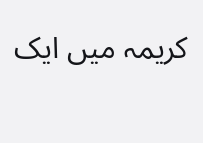کریمہ میں ایک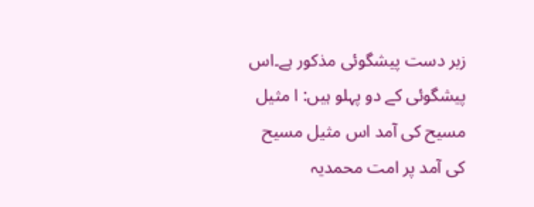زبر دست پیشگوئی مذکور ہے۔اس پیشگوئی کے دو پہلو ہیں: ا مثیل مسیح کی آمد اس مثیل مسیح کی آمد پر امت محمدیہ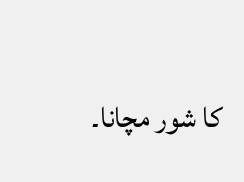کا شور مچانا۔